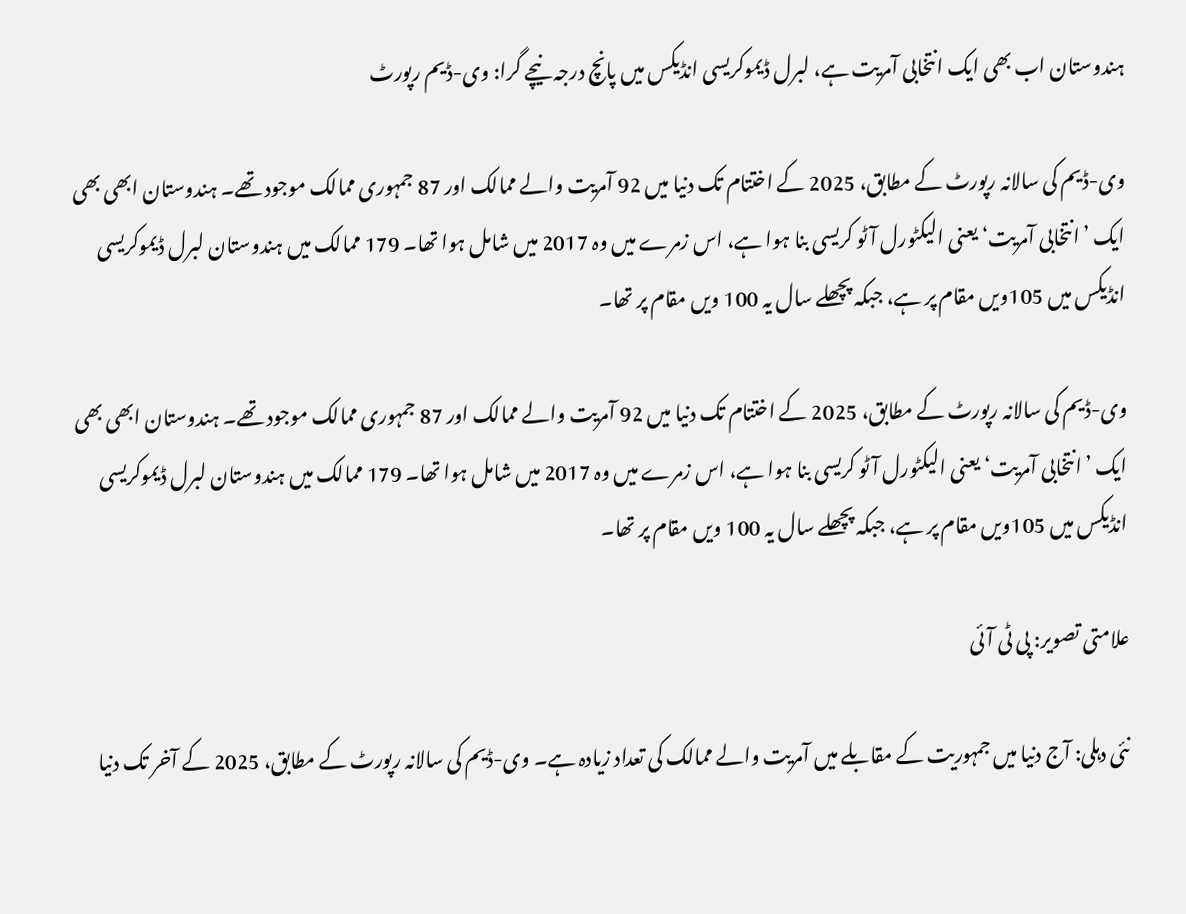ہندوستان اب بھی ایک انتخابی آمریت ہے، لبرل ڈیموکریسی انڈیکس میں پانچ درجہ نیچے گرا: وی-ڈیم رپورٹ

وی-ڈیم کی سالانہ رپورٹ کے مطابق، 2025 کے اختتام تک دنیا میں 92 آمریت والے ممالک اور 87 جمہوری ممالک موجود تھے۔ ہندوستان ابھی بھی ایک ’انتخابی آمریت‘ یعنی الیکٹورل آٹو کریسی بنا ہوا ہے، اس زمرے میں وہ 2017 میں شامل ہوا تھا۔ 179 ممالک میں ہندوستان لبرل ڈیموکریسی انڈیکس میں 105ویں مقام پر ہے، جبکہ پچھلے سال یہ 100 ویں مقام پر تھا۔

وی-ڈیم کی سالانہ رپورٹ کے مطابق، 2025 کے اختتام تک دنیا میں 92 آمریت والے ممالک اور 87 جمہوری ممالک موجود تھے۔ ہندوستان ابھی بھی ایک ’انتخابی آمریت‘ یعنی الیکٹورل آٹو کریسی بنا ہوا ہے، اس زمرے میں وہ 2017 میں شامل ہوا تھا۔ 179 ممالک میں ہندوستان لبرل ڈیموکریسی انڈیکس میں 105ویں مقام پر ہے، جبکہ پچھلے سال یہ 100 ویں مقام پر تھا۔

علامتی تصویر: پی ٹی آئی

نئی دہلی: آج دنیا میں جمہوریت کے مقابلے میں آمریت والے ممالک کی تعداد زیادہ ہے۔ وی-ڈیم کی سالانہ رپورٹ کے مطابق، 2025 کے آخر تک دنیا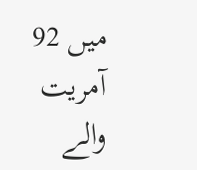میں 92 آمریت والے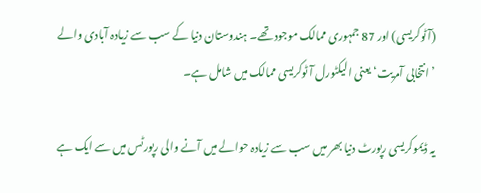(آٹوکریسی) اور 87 جمہوری ممالک موجود تھے۔ ہندوستان دنیا کے سب سے زیادہ آبادی والے ’انتخابی آمریت‘ یعنی الیکٹورل آٹوکریسی ممالک میں شامل ہے۔

یہ ڈیموکریسی رپورٹ دنیا بھر میں سب سے زیادہ حوالے میں آنے والی رپورٹس میں سے ایک ہے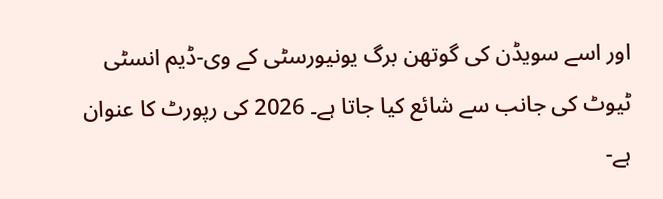اور اسے سویڈن کی گوتھن برگ یونیورسٹی کے وی-ڈیم انسٹی ٹیوٹ کی جانب سے شائع کیا جاتا ہے۔ 2026 کی رپورٹ کا عنوان ہے-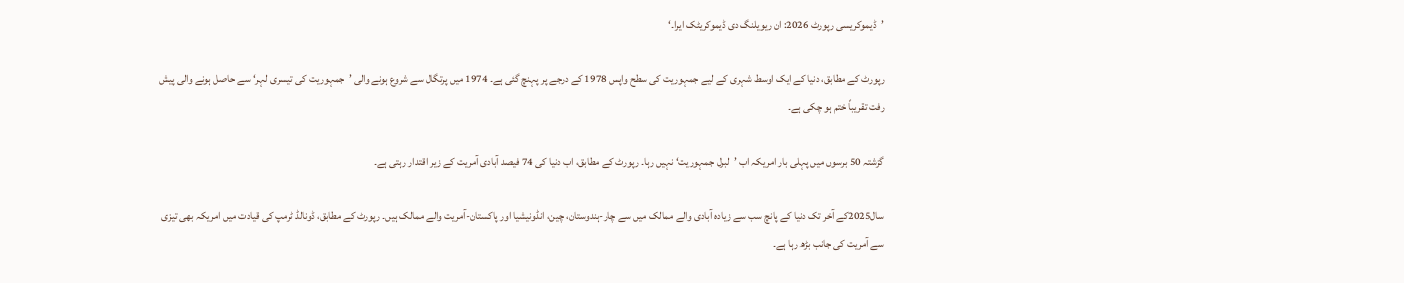’ڈیموکریسی رپورٹ 2026: ان ریویلنگ دی ڈیموکریٹک ایرا۔‘

رپورٹ کے مطابق، دنیا کے ایک اوسط شہری کے لیے جمہوریت کی سطح واپس 1978 کے درجے پر پہنچ گئی ہے۔ 1974 میں پرتگال سے شروع ہونے والی ’جمہوریت کی تیسری لہر‘ سے حاصل ہونے والی پیش رفت تقریباً ختم ہو چکی ہے۔

گزشتہ 50 برسوں میں پہلی بار امریکہ اب ’لبرل جمہوریت‘ نہیں رہا۔ رپورٹ کے مطابق، اب دنیا کی 74 فیصد آبادی آمریت کے زیر اقتدار رہتی ہے۔

سال2025کے آخر تک دنیا کے پانچ سب سے زیادہ آبادی والے ممالک میں سے چار-ہندوستان، چین، انڈونیشیا اور پاکستان-آمریت والے ممالک ہیں۔ رپورٹ کے مطابق، ڈونالڈ ٹرمپ کی قیادت میں امریکہ بھی تیزی سے آمریت کی جانب بڑھ رہا ہے۔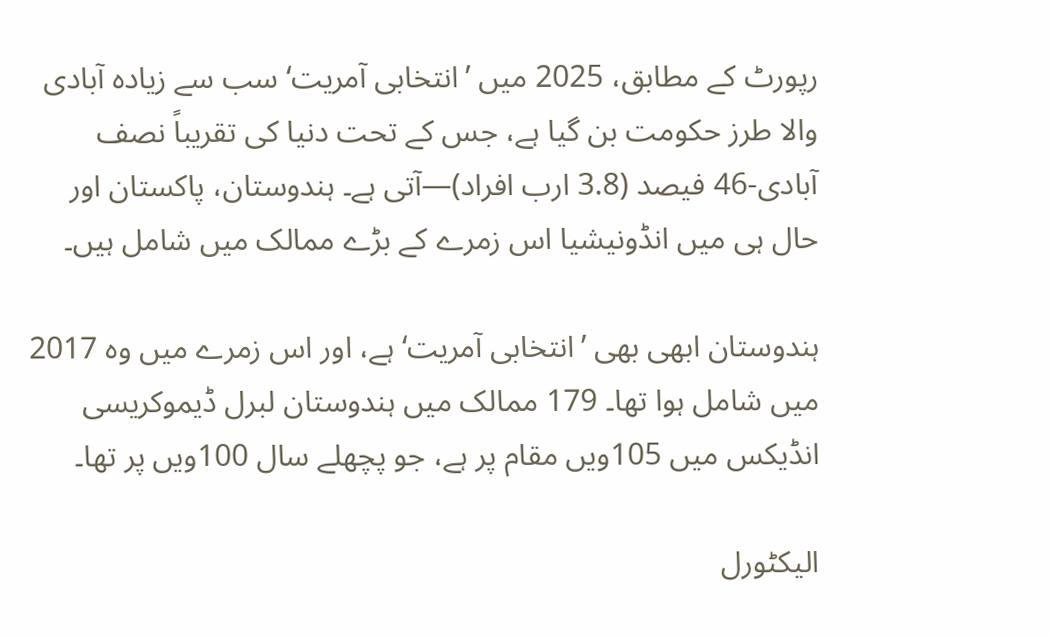رپورٹ کے مطابق، 2025 میں ’انتخابی آمریت‘ سب سے زیادہ آبادی والا طرز حکومت بن گیا ہے، جس کے تحت دنیا کی تقریباً نصف آبادی-46 فیصد (3.8 ارب افراد)—آتی ہے۔ ہندوستان، پاکستان اور حال ہی میں انڈونیشیا اس زمرے کے بڑے ممالک میں شامل ہیں۔

ہندوستان ابھی بھی ’انتخابی آمریت‘ ہے، اور اس زمرے میں وہ 2017 میں شامل ہوا تھا۔ 179 ممالک میں ہندوستان لبرل ڈیموکریسی انڈیکس میں 105ویں مقام پر ہے، جو پچھلے سال 100ویں پر تھا۔

الیکٹورل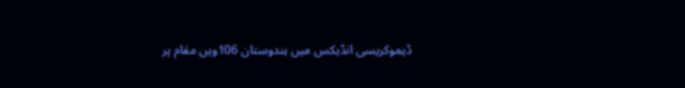ڈیموکریسی انڈیکس میں ہندوستان 106ویں مقام پر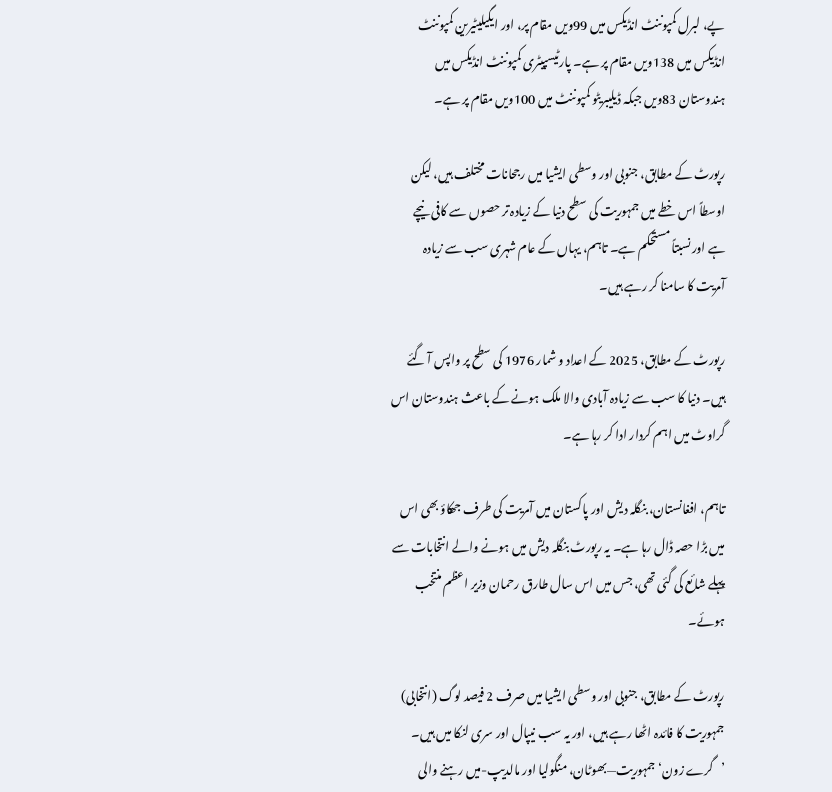پے، لبرل کمپوننٹ انڈیکس میں 99ویں مقام پر، اور ایگیلیٹیرین کمپوننٹ انڈیکس میں 138ویں مقام پر ہے۔ پارٹیسپیٹری کمپوننٹ انڈیکس میں ہندوستان 83ویں جبکہ ڈیلیبریٹو کمپوننٹ میں 100ویں مقام پر ہے۔

رپورٹ کے مطابق، جنوبی اور وسطی ایشیا میں رجحانات مختلف ہیں، لیکن اوسطاً اس خطے میں جمہوریت کی سطح دنیا کے زیادہ تر حصوں سے کافی نیچے ہے اور نسبتاً مستحکم ہے۔ تاہم، یہاں کے عام شہری سب سے زیادہ آمریت کا سامنا کر رہے ہیں۔

رپورٹ کے مطابق، 2025 کے اعداد و شمار 1976 کی سطح پر واپس آ گئے ہیں۔ دنیا کا سب سے زیادہ آبادی والا ملک ہونے کے باعث ہندوستان اس گراوٹ میں اہم کردار ادا کر رہا ہے۔

تاہم، افغانستان، بنگلہ دیش اور پاکستان میں آمریت کی طرف جھکاؤ بھی اس میں بڑا حصہ ڈال رہا ہے۔ یہ رپورٹ بنگلہ دیش میں ہونے والے انتخابات سے پہلے شائع کی گئی تھی، جس میں اس سال طارق رحمان وزیر اعظم منتخب ہوئے۔

رپورٹ کے مطابق، جنوبی اور وسطی ایشیا میں صرف 2 فیصد لوگ (انتخابی) جمہوریت کا فائدہ اٹھا رہے ہیں، اور یہ سب نیپال اور سری لنکا میں ہیں۔ ’گرے زون‘ جمہوریت—بھوٹان، منگولیا اور مالدیپ-میں رہنے والی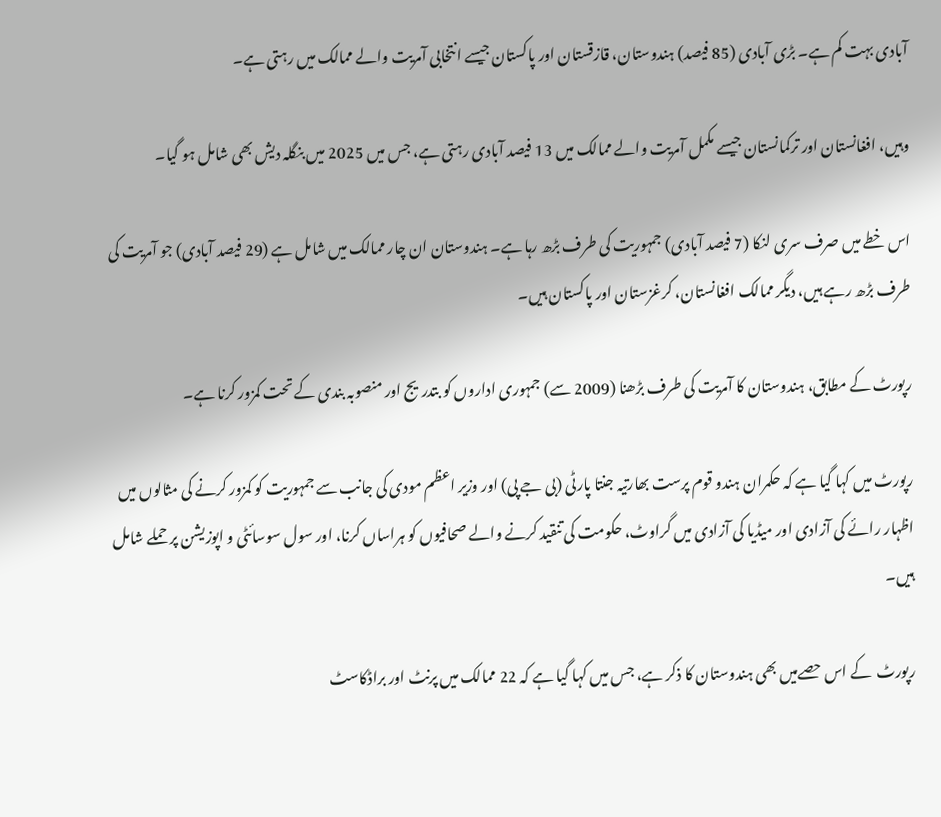آبادی بہت کم ہے۔ بڑی آبادی (85 فیصد) ہندوستان، قازقستان اور پاکستان جیسے انتخابی آمریت والے ممالک میں رہتی ہے۔

وہیں، افغانستان اور ترکمانستان جیسے مکمل آمریت والے ممالک میں 13 فیصد آبادی رہتی ہے، جس میں 2025 میں بنگلہ دیش بھی شامل ہو گیا۔

اس خطے میں صرف سری لنکا (7 فیصد آبادی) جمہوریت کی طرف بڑھ رہا ہے۔ ہندوستان ان چار ممالک میں شامل ہے (29 فیصد آبادی) جو آمریت کی طرف بڑھ رہے ہیں، دیگر ممالک افغانستان، کرغزستان اور پاکستان ہیں۔

رپورٹ کے مطابق، ہندوستان کا آمریت کی طرف بڑھنا (2009 سے) جمہوری اداروں کو بتدریج اور منصوبہ بندی کے تحت کمزور کرنا ہے۔

رپورٹ میں کہا گیا ہے کہ حکمران ہندو قوم پرست بھارتیہ جنتا پارٹی (بی جے پی) اور وزیر اعظم مودی کی جانب سے جمہوریت کو کمزور کرنے کی مثالوں میں اظہار رائے کی آزادی اور میڈیا کی آزادی میں گراوٹ، حکومت کی تنقید کرنے والے صحافیوں کو ہراساں کرنا، اور سول سوسائٹی و اپوزیشن پر حملے شامل ہیں۔

رپورٹ  کے اس حصےمیں بھی ہندوستان کا ذکر ہے، جس میں کہا گیا ہے کہ 22 ممالک میں پرنٹ اور براڈکاسٹ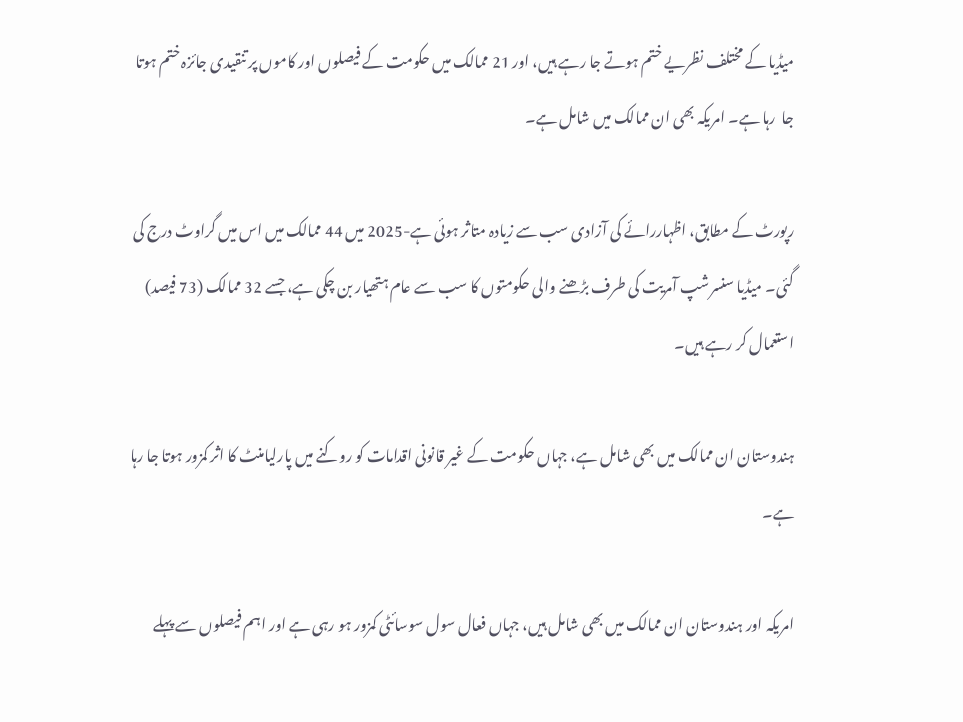میڈیا کے مختلف نظریے ختم ہوتے جا رہے ہیں، اور 21 ممالک میں حکومت کے فیصلوں اور کاموں پر تنقیدی جائزہ ختم ہوتا جا  رہا ہے۔ امریکہ بھی ان ممالک میں شامل ہے۔

رپورٹ کے مطابق، اظہاررائے کی آزادی سب سے زیادہ متاثر ہوئی ہے-2025 میں 44 ممالک میں اس میں گراوٹ درج کی گئی۔ میڈیا سنسرشپ آمریت کی طرف بڑھنے والی حکومتوں کا سب سے عام ہتھیار بن چکی ہے، جسے 32 ممالک (73 فیصد) استعمال کر رہے ہیں۔

ہندوستان ان ممالک میں بھی شامل ہے، جہاں حکومت کے غیر قانونی اقدامات کو روکنے میں پارلیامنٹ کا اثر کمزور ہوتا جا رہا ہے۔

امریکہ اور ہندوستان ان ممالک میں بھی شامل ہیں، جہاں فعال سول سوسائٹی کمزور ہو رہی ہے اور اہم فیصلوں سے پہلے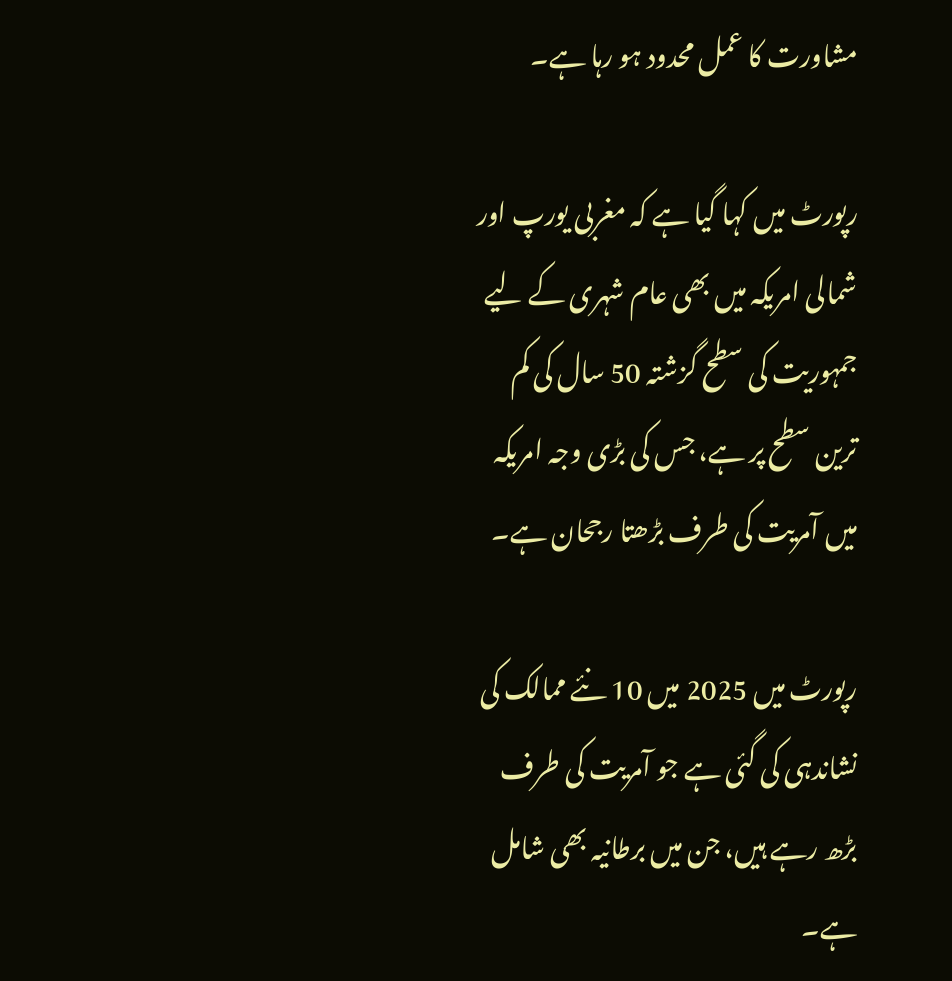مشاورت کا عمل محدود ہو رہا ہے۔

رپورٹ میں کہا گیا ہے کہ مغربی یورپ اور شمالی امریکہ میں بھی عام شہری کے لیے جمہوریت کی سطح گزشتہ 50 سال کی کم ترین سطح پر ہے، جس کی بڑی وجہ امریکہ میں آمریت کی طرف بڑھتا رجحان ہے۔

رپورٹ میں 2025 میں 10 نئے ممالک کی نشاندہی کی گئی ہے جو آمریت کی طرف بڑھ رہے ہیں، جن میں برطانیہ بھی شامل ہے۔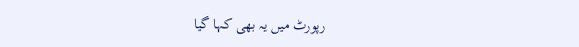رپورٹ میں یہ بھی کہا گیا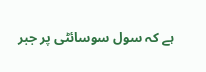ہے کہ سول سوسائٹی پر جبر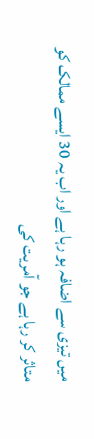میں تیزی سے اضافہ ہو رہا ہے اور اب یہ 30 ایسے ممالک کو متاثر کر رہا ہے جو آمریت کی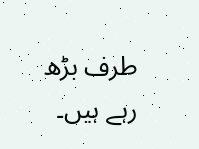طرف بڑھ رہے ہیں۔